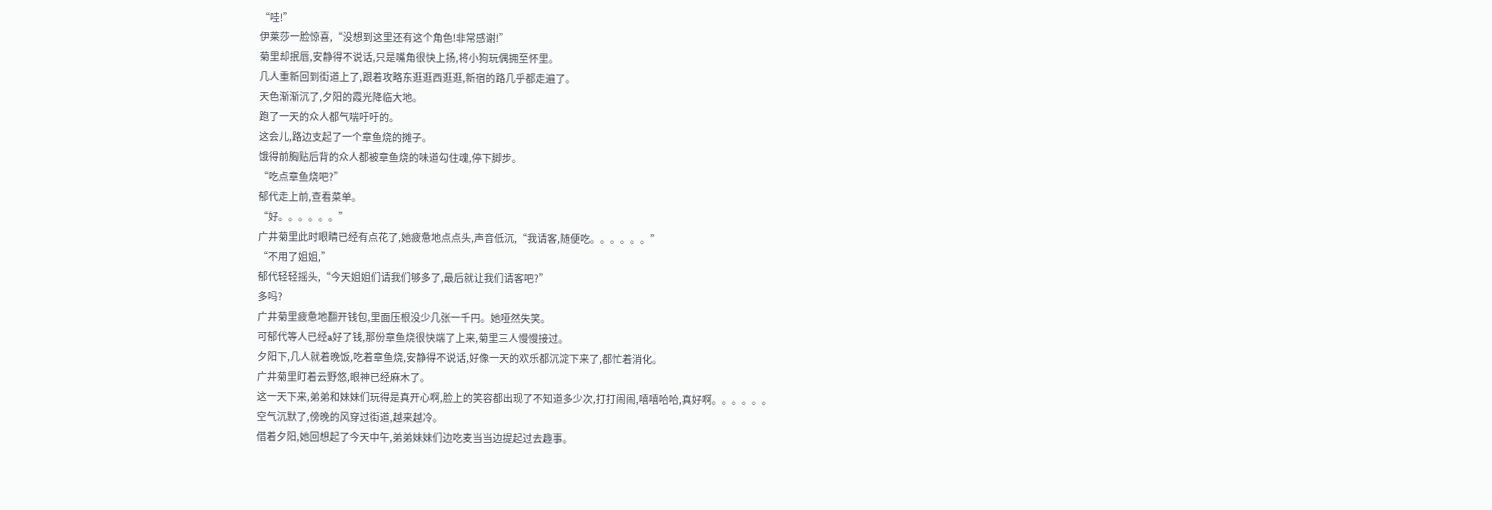“哇!”
伊莱莎一脸惊喜,“没想到这里还有这个角色!非常感谢!”
菊里却抿唇,安静得不说话,只是嘴角很快上扬,将小狗玩偶拥至怀里。
几人重新回到街道上了,跟着攻略东逛逛西逛逛,新宿的路几乎都走遍了。
天色渐渐沉了,夕阳的霞光降临大地。
跑了一天的众人都气喘吁吁的。
这会儿,路边支起了一个章鱼烧的摊子。
饿得前胸贴后背的众人都被章鱼烧的味道勾住魂,停下脚步。
“吃点章鱼烧吧?”
郁代走上前,查看菜单。
“好。。。。。。”
广井菊里此时眼睛已经有点花了,她疲惫地点点头,声音低沉,“我请客,随便吃。。。。。。”
“不用了姐姐,”
郁代轻轻摇头,“今天姐姐们请我们够多了,最后就让我们请客吧?”
多吗?
广井菊里疲惫地翻开钱包,里面压根没少几张一千円。她哑然失笑。
可郁代等人已经a好了钱,那份章鱼烧很快端了上来,菊里三人慢慢接过。
夕阳下,几人就着晚饭,吃着章鱼烧,安静得不说话,好像一天的欢乐都沉淀下来了,都忙着消化。
广井菊里盯着云野悠,眼神已经麻木了。
这一天下来,弟弟和妹妹们玩得是真开心啊,脸上的笑容都出现了不知道多少次,打打闹闹,嘻嘻哈哈,真好啊。。。。。。
空气沉默了,傍晚的风穿过街道,越来越冷。
借着夕阳,她回想起了今天中午,弟弟妹妹们边吃麦当当边提起过去趣事。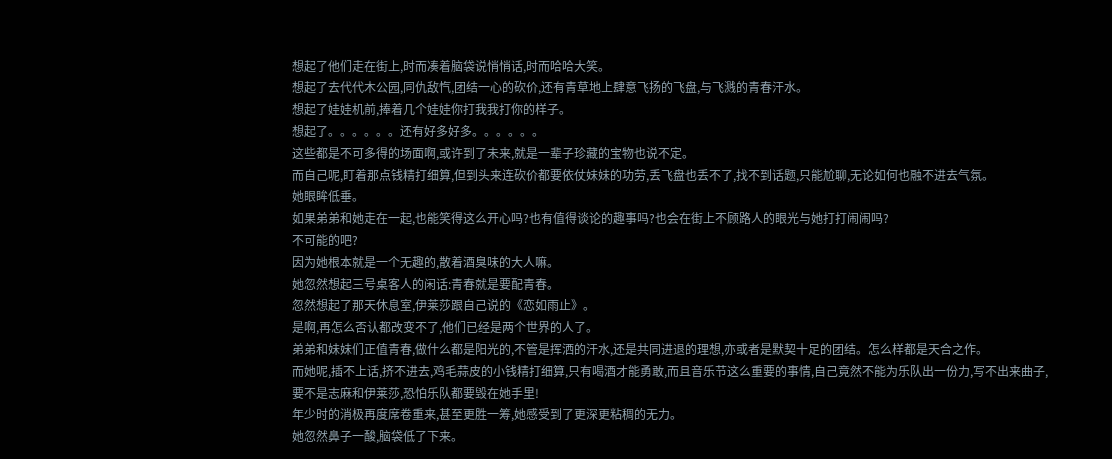想起了他们走在街上,时而凑着脑袋说悄悄话,时而哈哈大笑。
想起了去代代木公园,同仇敌忾,团结一心的砍价,还有青草地上肆意飞扬的飞盘,与飞溅的青春汗水。
想起了娃娃机前,捧着几个娃娃你打我我打你的样子。
想起了。。。。。。还有好多好多。。。。。。
这些都是不可多得的场面啊,或许到了未来,就是一辈子珍藏的宝物也说不定。
而自己呢,盯着那点钱精打细算,但到头来连砍价都要依仗妹妹的功劳,丢飞盘也丢不了,找不到话题,只能尬聊,无论如何也融不进去气氛。
她眼眸低垂。
如果弟弟和她走在一起,也能笑得这么开心吗?也有值得谈论的趣事吗?也会在街上不顾路人的眼光与她打打闹闹吗?
不可能的吧?
因为她根本就是一个无趣的,散着酒臭味的大人嘛。
她忽然想起三号桌客人的闲话:青春就是要配青春。
忽然想起了那天休息室,伊莱莎跟自己说的《恋如雨止》。
是啊,再怎么否认都改变不了,他们已经是两个世界的人了。
弟弟和妹妹们正值青春,做什么都是阳光的,不管是挥洒的汗水,还是共同进退的理想,亦或者是默契十足的团结。怎么样都是天合之作。
而她呢,插不上话,挤不进去,鸡毛蒜皮的小钱精打细算,只有喝酒才能勇敢,而且音乐节这么重要的事情,自己竟然不能为乐队出一份力,写不出来曲子,要不是志麻和伊莱莎,恐怕乐队都要毁在她手里!
年少时的消极再度席卷重来,甚至更胜一筹,她感受到了更深更粘稠的无力。
她忽然鼻子一酸,脑袋低了下来。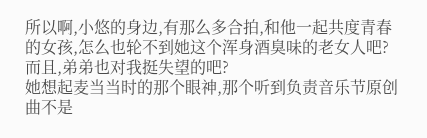所以啊,小悠的身边,有那么多合拍,和他一起共度青春的女孩,怎么也轮不到她这个浑身酒臭味的老女人吧?
而且,弟弟也对我挺失望的吧?
她想起麦当当时的那个眼神,那个听到负责音乐节原创曲不是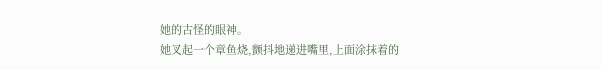她的古怪的眼神。
她叉起一个章鱼烧,颤抖地递进嘴里,上面涂抹着的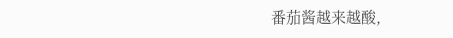番茄酱越来越酸,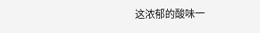这浓郁的酸味一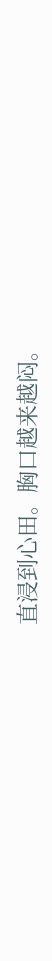直浸到心田。胸口越来越闷。